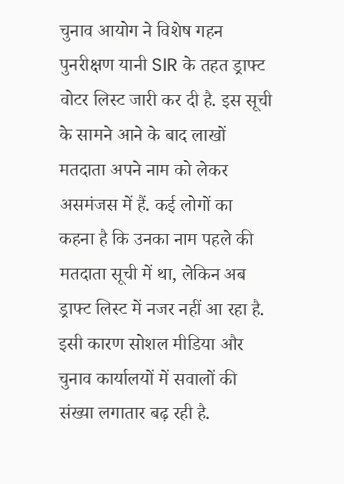चुनाव आयोग ने विशेष गहन पुनरीक्षण यानी SIR के तहत ड्राफ्ट वोटर लिस्ट जारी कर दी है. इस सूची के सामने आने के बाद लाखों मतदाता अपने नाम को लेकर असमंजस में हैं. कई लोगों का कहना है कि उनका नाम पहले की मतदाता सूची में था, लेकिन अब ड्राफ्ट लिस्ट में नजर नहीं आ रहा है. इसी कारण सोशल मीडिया और चुनाव कार्यालयों में सवालों की संख्या लगातार बढ़ रही है.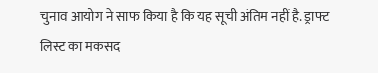चुनाव आयोग ने साफ किया है कि यह सूची अंतिम नहीं है. ड्राफ्ट लिस्ट का मकसद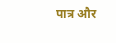पात्र और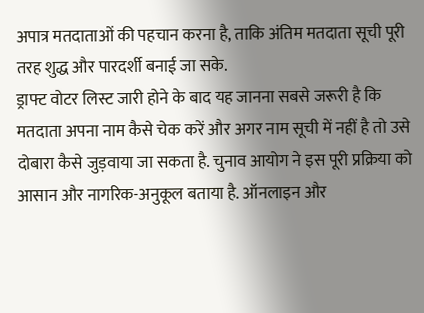अपात्र मतदाताओं की पहचान करना है, ताकि अंतिम मतदाता सूची पूरी तरह शुद्ध और पारदर्शी बनाई जा सके.
ड्राफ्ट वोटर लिस्ट जारी होने के बाद यह जानना सबसे जरूरी है कि मतदाता अपना नाम कैसे चेक करें और अगर नाम सूची में नहीं है तो उसे दोबारा कैसे जुड़वाया जा सकता है. चुनाव आयोग ने इस पूरी प्रक्रिया को आसान और नागरिक-अनुकूल बताया है. ऑनलाइन और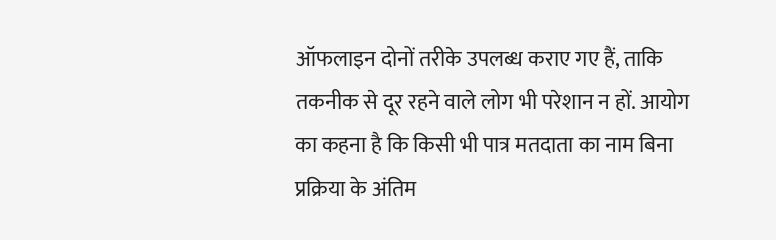ऑफलाइन दोनों तरीके उपलब्ध कराए गए हैं, ताकि तकनीक से दूर रहने वाले लोग भी परेशान न हों. आयोग का कहना है कि किसी भी पात्र मतदाता का नाम बिना प्रक्रिया के अंतिम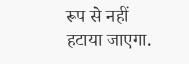रूप से नहीं हटाया जाएगा.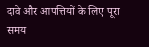दावे और आपत्तियों के लिए पूरा समय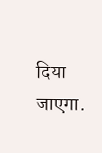दिया जाएगा.